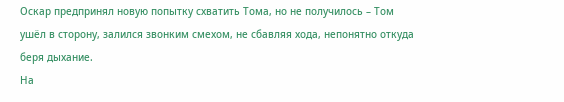Оскар предпринял новую попытку схватить Тома, но не получилось – Том ушёл в сторону, залился звонким смехом, не сбавляя хода, непонятно откуда беря дыхание.
На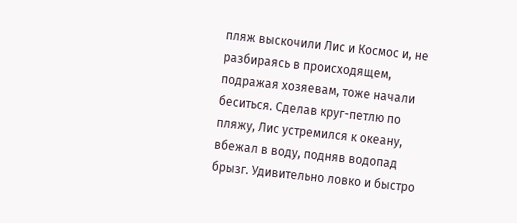пляж выскочили Лис и Космос и, не разбираясь в происходящем, подражая хозяевам, тоже начали беситься. Сделав круг-петлю по пляжу, Лис устремился к океану, вбежал в воду, подняв водопад брызг. Удивительно ловко и быстро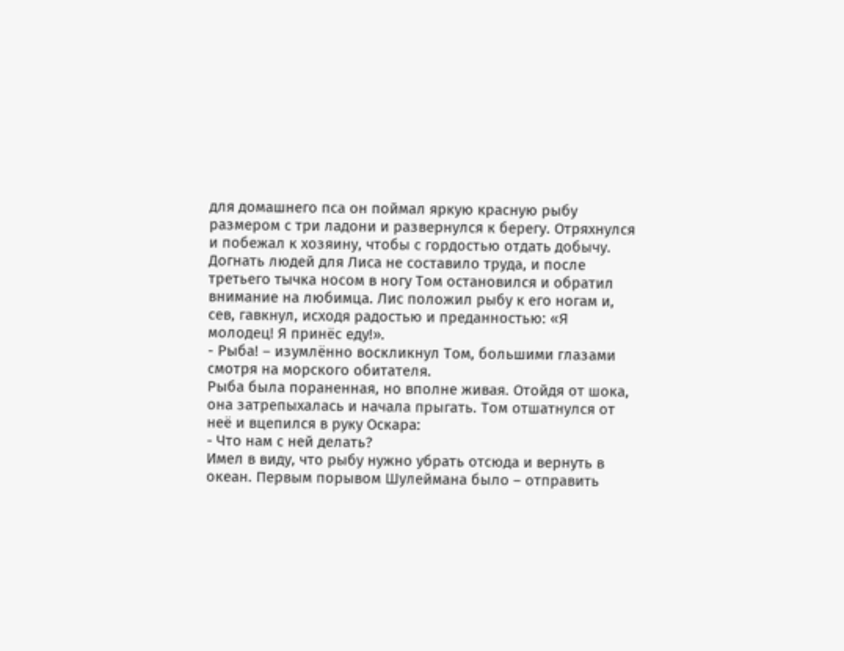для домашнего пса он поймал яркую красную рыбу размером с три ладони и развернулся к берегу. Отряхнулся и побежал к хозяину, чтобы с гордостью отдать добычу.
Догнать людей для Лиса не составило труда, и после третьего тычка носом в ногу Том остановился и обратил внимание на любимца. Лис положил рыбу к его ногам и, сев, гавкнул, исходя радостью и преданностью: «Я молодец! Я принёс еду!».
- Рыба! – изумлённо воскликнул Том, большими глазами смотря на морского обитателя.
Рыба была пораненная, но вполне живая. Отойдя от шока, она затрепыхалась и начала прыгать. Том отшатнулся от неё и вцепился в руку Оскара:
- Что нам с ней делать?
Имел в виду, что рыбу нужно убрать отсюда и вернуть в океан. Первым порывом Шулеймана было – отправить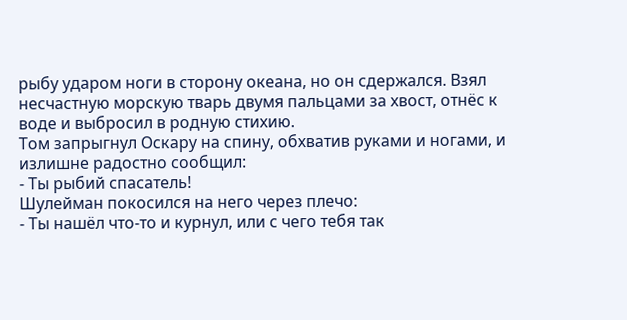рыбу ударом ноги в сторону океана, но он сдержался. Взял несчастную морскую тварь двумя пальцами за хвост, отнёс к воде и выбросил в родную стихию.
Том запрыгнул Оскару на спину, обхватив руками и ногами, и излишне радостно сообщил:
- Ты рыбий спасатель!
Шулейман покосился на него через плечо:
- Ты нашёл что-то и курнул, или с чего тебя так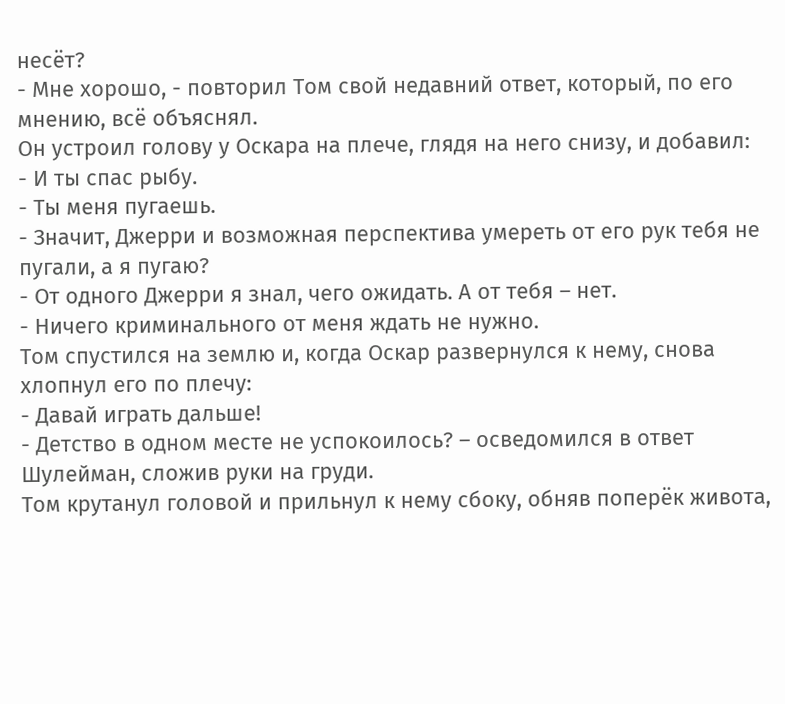несёт?
- Мне хорошо, - повторил Том свой недавний ответ, который, по его мнению, всё объяснял.
Он устроил голову у Оскара на плече, глядя на него снизу, и добавил:
- И ты спас рыбу.
- Ты меня пугаешь.
- Значит, Джерри и возможная перспектива умереть от его рук тебя не пугали, а я пугаю?
- От одного Джерри я знал, чего ожидать. А от тебя – нет.
- Ничего криминального от меня ждать не нужно.
Том спустился на землю и, когда Оскар развернулся к нему, снова хлопнул его по плечу:
- Давай играть дальше!
- Детство в одном месте не успокоилось? – осведомился в ответ Шулейман, сложив руки на груди.
Том крутанул головой и прильнул к нему сбоку, обняв поперёк живота,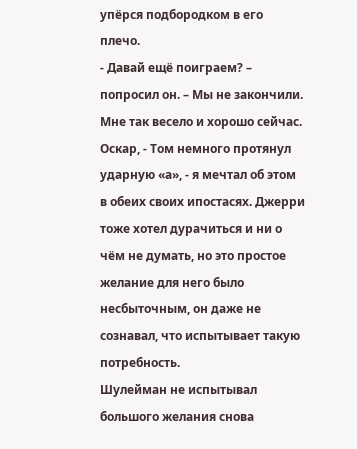упёрся подбородком в его плечо.
- Давай ещё поиграем? – попросил он. – Мы не закончили. Мне так весело и хорошо сейчас. Оскар, - Том немного протянул ударную «а», - я мечтал об этом в обеих своих ипостасях. Джерри тоже хотел дурачиться и ни о чём не думать, но это простое желание для него было несбыточным, он даже не сознавал, что испытывает такую потребность.
Шулейман не испытывал большого желания снова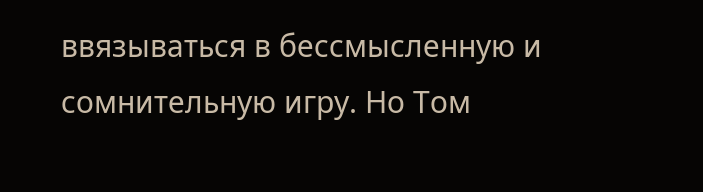ввязываться в бессмысленную и сомнительную игру. Но Том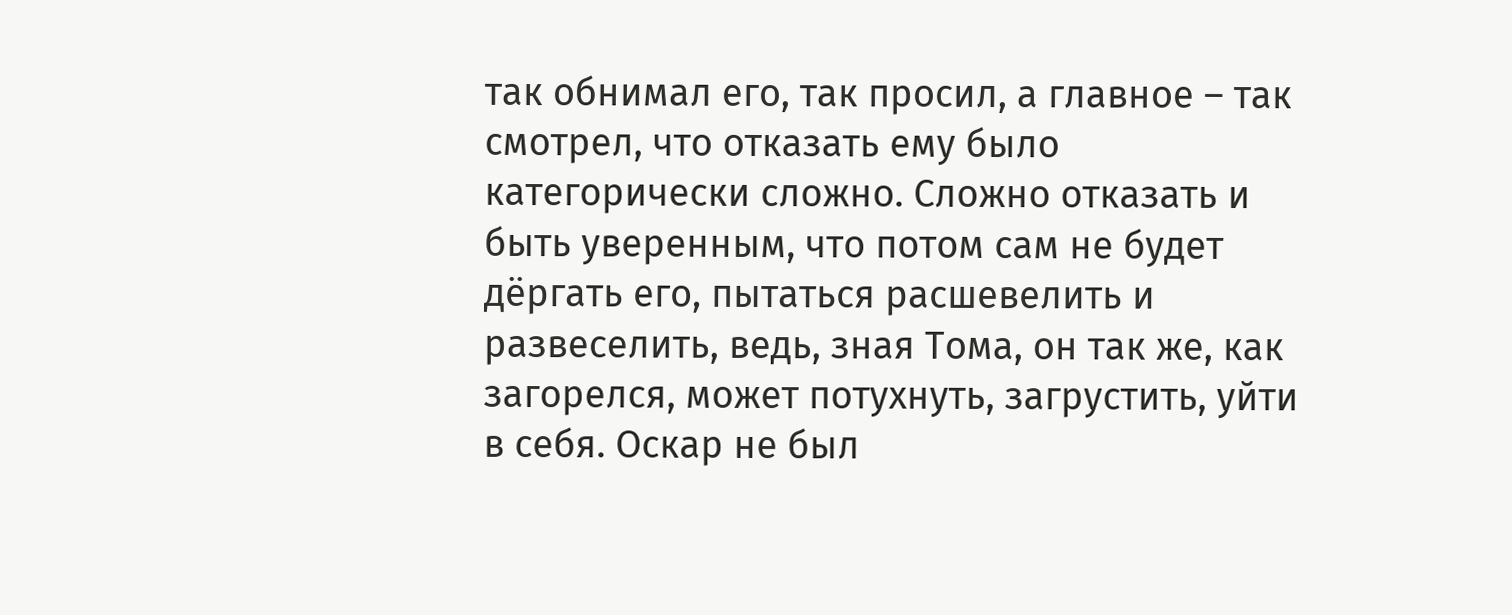так обнимал его, так просил, а главное – так смотрел, что отказать ему было категорически сложно. Сложно отказать и быть уверенным, что потом сам не будет дёргать его, пытаться расшевелить и развеселить, ведь, зная Тома, он так же, как загорелся, может потухнуть, загрустить, уйти в себя. Оскар не был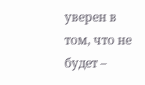уверен в том, что не будет –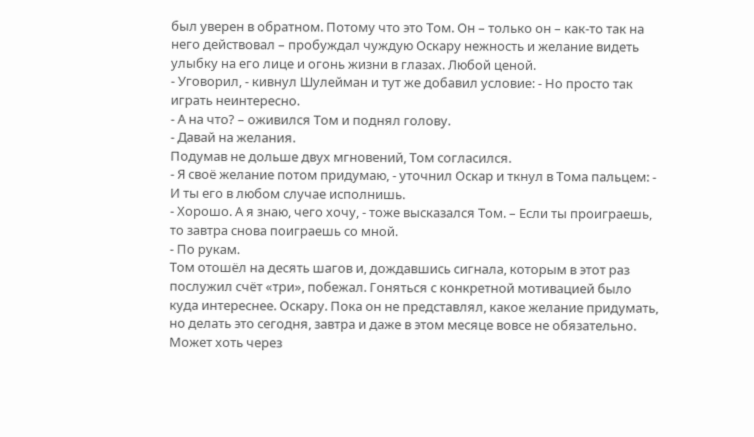был уверен в обратном. Потому что это Том. Он – только он – как-то так на него действовал – пробуждал чуждую Оскару нежность и желание видеть улыбку на его лице и огонь жизни в глазах. Любой ценой.
- Уговорил, - кивнул Шулейман и тут же добавил условие: - Но просто так играть неинтересно.
- А на что? – оживился Том и поднял голову.
- Давай на желания.
Подумав не дольше двух мгновений, Том согласился.
- Я своё желание потом придумаю, - уточнил Оскар и ткнул в Тома пальцем: - И ты его в любом случае исполнишь.
- Хорошо. А я знаю, чего хочу, - тоже высказался Том. – Если ты проиграешь, то завтра снова поиграешь со мной.
- По рукам.
Том отошёл на десять шагов и, дождавшись сигнала, которым в этот раз послужил счёт «три», побежал. Гоняться с конкретной мотивацией было куда интереснее. Оскару. Пока он не представлял, какое желание придумать, но делать это сегодня, завтра и даже в этом месяце вовсе не обязательно. Может хоть через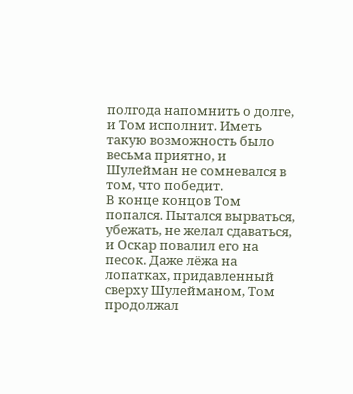полгода напомнить о долге, и Том исполнит. Иметь такую возможность было весьма приятно, и Шулейман не сомневался в том, что победит.
В конце концов Том попался. Пытался вырваться, убежать, не желал сдаваться, и Оскар повалил его на песок. Даже лёжа на лопатках, придавленный сверху Шулейманом, Том продолжал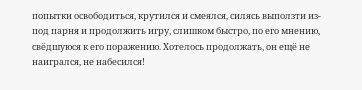попытки освободиться, крутился и смеялся, силясь выползти из-под парня и продолжить игру, слишком быстро, по его мнению, свёдшуюся к его поражению. Хотелось продолжать, он ещё не наигрался, не набесился!